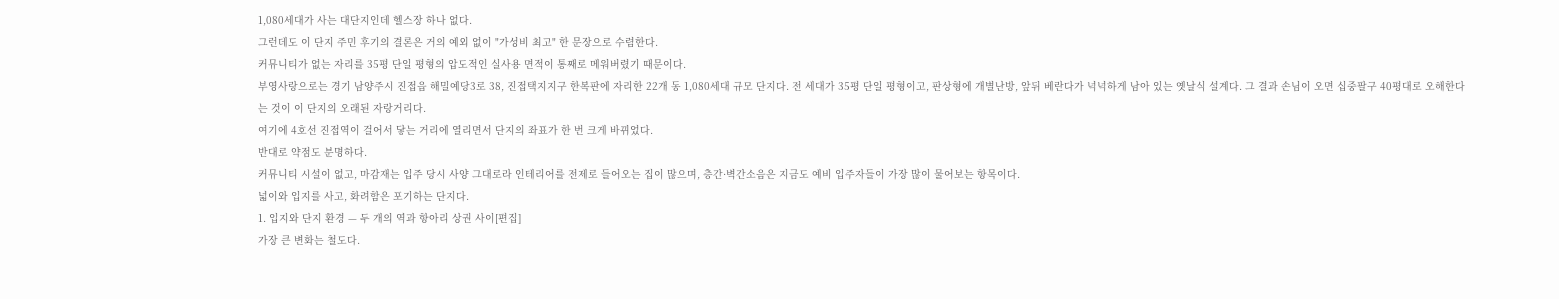1,080세대가 사는 대단지인데 헬스장 하나 없다.
그런데도 이 단지 주민 후기의 결론은 거의 예외 없이 "가성비 최고" 한 문장으로 수렴한다.
커뮤니티가 없는 자리를 35평 단일 평형의 압도적인 실사용 면적이 통째로 메워버렸기 때문이다.
부영사랑으로는 경기 남양주시 진접읍 해밀예당3로 38, 진접택지지구 한복판에 자리한 22개 동 1,080세대 규모 단지다. 전 세대가 35평 단일 평형이고, 판상형에 개별난방, 앞뒤 베란다가 넉넉하게 남아 있는 옛날식 설계다. 그 결과 손님이 오면 십중팔구 40평대로 오해한다는 것이 이 단지의 오래된 자랑거리다.
여기에 4호선 진접역이 걸어서 닿는 거리에 열리면서 단지의 좌표가 한 번 크게 바뀌었다.
반대로 약점도 분명하다.
커뮤니티 시설이 없고, 마감재는 입주 당시 사양 그대로라 인테리어를 전제로 들어오는 집이 많으며, 층간·벽간소음은 지금도 예비 입주자들이 가장 많이 물어보는 항목이다.
넓이와 입지를 사고, 화려함은 포기하는 단지다.
1. 입지와 단지 환경 — 두 개의 역과 항아리 상권 사이[편집]
가장 큰 변화는 철도다.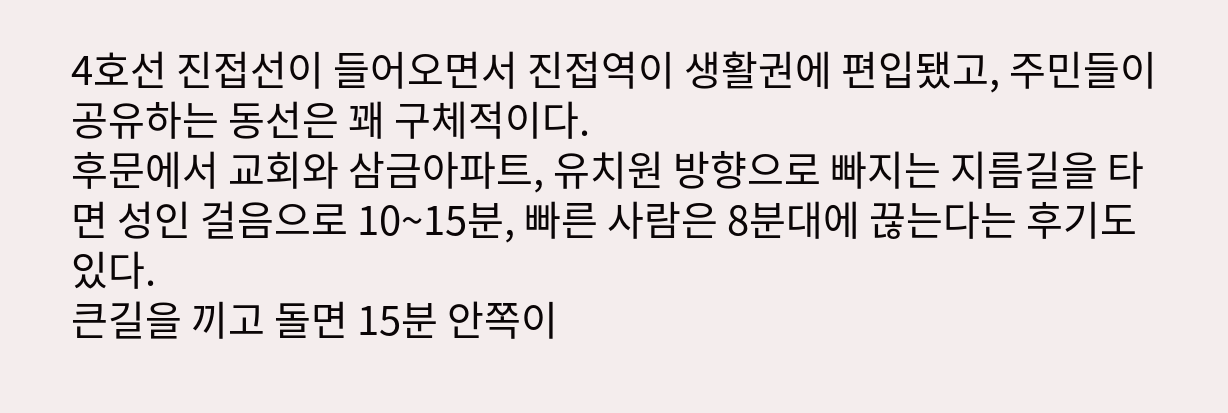4호선 진접선이 들어오면서 진접역이 생활권에 편입됐고, 주민들이 공유하는 동선은 꽤 구체적이다.
후문에서 교회와 삼금아파트, 유치원 방향으로 빠지는 지름길을 타면 성인 걸음으로 10~15분, 빠른 사람은 8분대에 끊는다는 후기도 있다.
큰길을 끼고 돌면 15분 안쪽이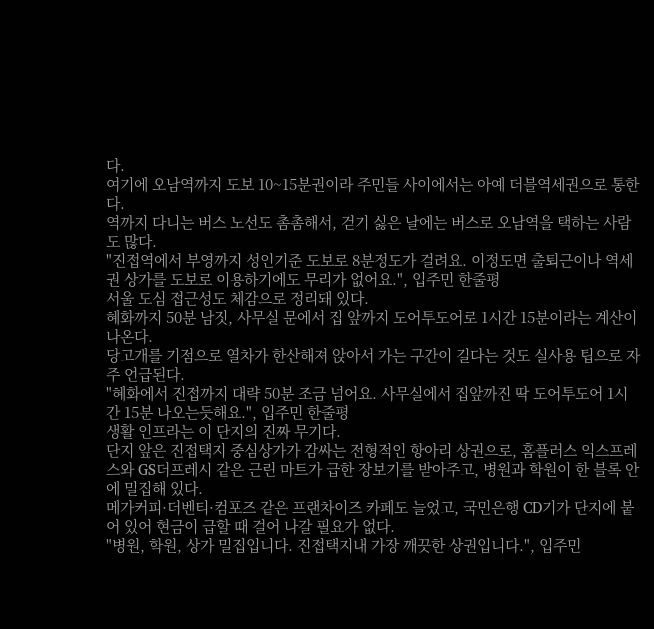다.
여기에 오남역까지 도보 10~15분권이라 주민들 사이에서는 아예 더블역세권으로 통한다.
역까지 다니는 버스 노선도 촘촘해서, 걷기 싫은 날에는 버스로 오남역을 택하는 사람도 많다.
"진접역에서 부영까지 성인기준 도보로 8분정도가 걸려요. 이정도면 출퇴근이나 역세권 상가를 도보로 이용하기에도 무리가 없어요.", 입주민 한줄평
서울 도심 접근성도 체감으로 정리돼 있다.
혜화까지 50분 남짓, 사무실 문에서 집 앞까지 도어투도어로 1시간 15분이라는 계산이 나온다.
당고개를 기점으로 열차가 한산해져 앉아서 가는 구간이 길다는 것도 실사용 팁으로 자주 언급된다.
"혜화에서 진접까지 대략 50분 조금 넘어요. 사무실에서 집앞까진 딱 도어투도어 1시간 15분 나오는듯해요.", 입주민 한줄평
생활 인프라는 이 단지의 진짜 무기다.
단지 앞은 진접택지 중심상가가 감싸는 전형적인 항아리 상권으로, 홈플러스 익스프레스와 GS더프레시 같은 근린 마트가 급한 장보기를 받아주고, 병원과 학원이 한 블록 안에 밀집해 있다.
메가커피·더벤티·컴포즈 같은 프랜차이즈 카페도 늘었고, 국민은행 CD기가 단지에 붙어 있어 현금이 급할 때 걸어 나갈 필요가 없다.
"병원, 학원, 상가 밀집입니다. 진접택지내 가장 깨끗한 상권입니다.", 입주민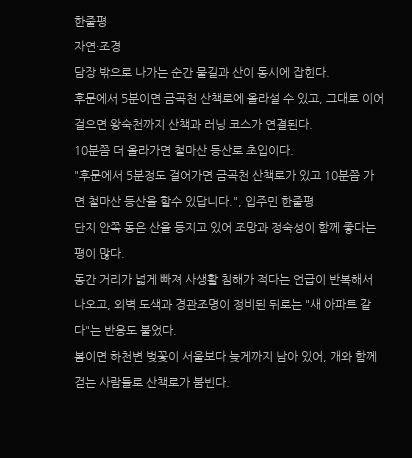한줄평
자연·조경
담장 밖으로 나가는 순간 물길과 산이 동시에 잡힌다.
후문에서 5분이면 금곡천 산책로에 올라설 수 있고, 그대로 이어 걸으면 왕숙천까지 산책과 러닝 코스가 연결된다.
10분쯤 더 올라가면 철마산 등산로 초입이다.
"후문에서 5분정도 걸어가면 금곡천 산책로가 있고 10분쯤 가면 철마산 등산을 할수 있답니다.", 입주민 한줄평
단지 안쪽 동은 산을 등지고 있어 조망과 정숙성이 함께 좋다는 평이 많다.
동간 거리가 넓게 빠져 사생활 침해가 적다는 언급이 반복해서 나오고, 외벽 도색과 경관조명이 정비된 뒤로는 "새 아파트 같다"는 반응도 붙었다.
봄이면 하천변 벚꽃이 서울보다 늦게까지 남아 있어, 개와 함께 걷는 사람들로 산책로가 붐빈다.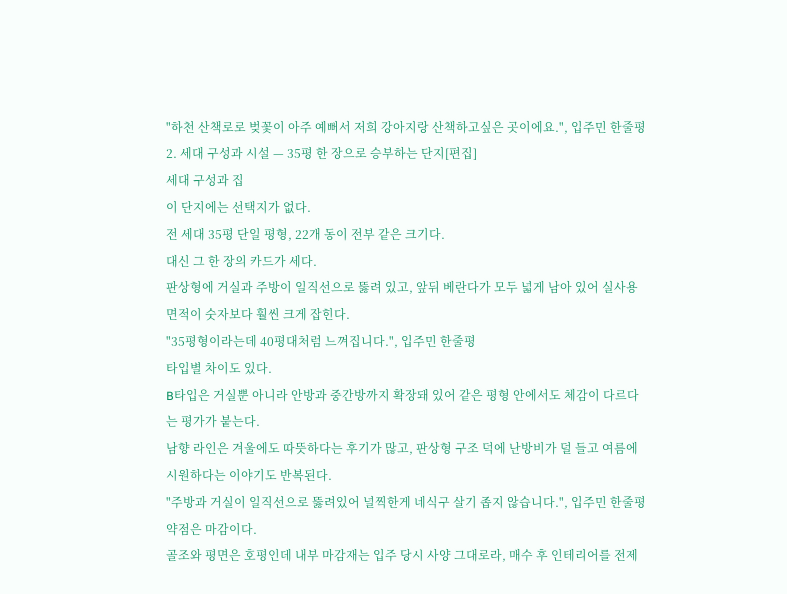"하천 산책로로 벚꽃이 아주 예뻐서 저희 강아지랑 산책하고싶은 곳이에요.", 입주민 한줄평
2. 세대 구성과 시설 — 35평 한 장으로 승부하는 단지[편집]
세대 구성과 집
이 단지에는 선택지가 없다.
전 세대 35평 단일 평형, 22개 동이 전부 같은 크기다.
대신 그 한 장의 카드가 세다.
판상형에 거실과 주방이 일직선으로 뚫려 있고, 앞뒤 베란다가 모두 넓게 남아 있어 실사용 면적이 숫자보다 훨씬 크게 잡힌다.
"35평형이라는데 40평대처럼 느껴집니다.", 입주민 한줄평
타입별 차이도 있다.
B타입은 거실뿐 아니라 안방과 중간방까지 확장돼 있어 같은 평형 안에서도 체감이 다르다는 평가가 붙는다.
남향 라인은 겨울에도 따뜻하다는 후기가 많고, 판상형 구조 덕에 난방비가 덜 들고 여름에 시원하다는 이야기도 반복된다.
"주방과 거실이 일직선으로 뚫려있어 널찍한게 네식구 살기 좁지 않습니다.", 입주민 한줄평
약점은 마감이다.
골조와 평면은 호평인데 내부 마감재는 입주 당시 사양 그대로라, 매수 후 인테리어를 전제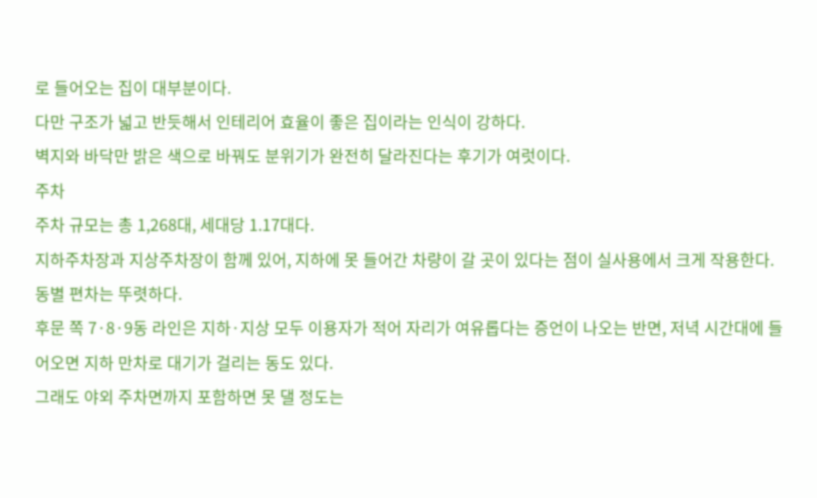로 들어오는 집이 대부분이다.
다만 구조가 넓고 반듯해서 인테리어 효율이 좋은 집이라는 인식이 강하다.
벽지와 바닥만 밝은 색으로 바꿔도 분위기가 완전히 달라진다는 후기가 여럿이다.
주차
주차 규모는 총 1,268대, 세대당 1.17대다.
지하주차장과 지상주차장이 함께 있어, 지하에 못 들어간 차량이 갈 곳이 있다는 점이 실사용에서 크게 작용한다.
동별 편차는 뚜렷하다.
후문 쪽 7·8·9동 라인은 지하·지상 모두 이용자가 적어 자리가 여유롭다는 증언이 나오는 반면, 저녁 시간대에 들어오면 지하 만차로 대기가 걸리는 동도 있다.
그래도 야외 주차면까지 포함하면 못 댈 정도는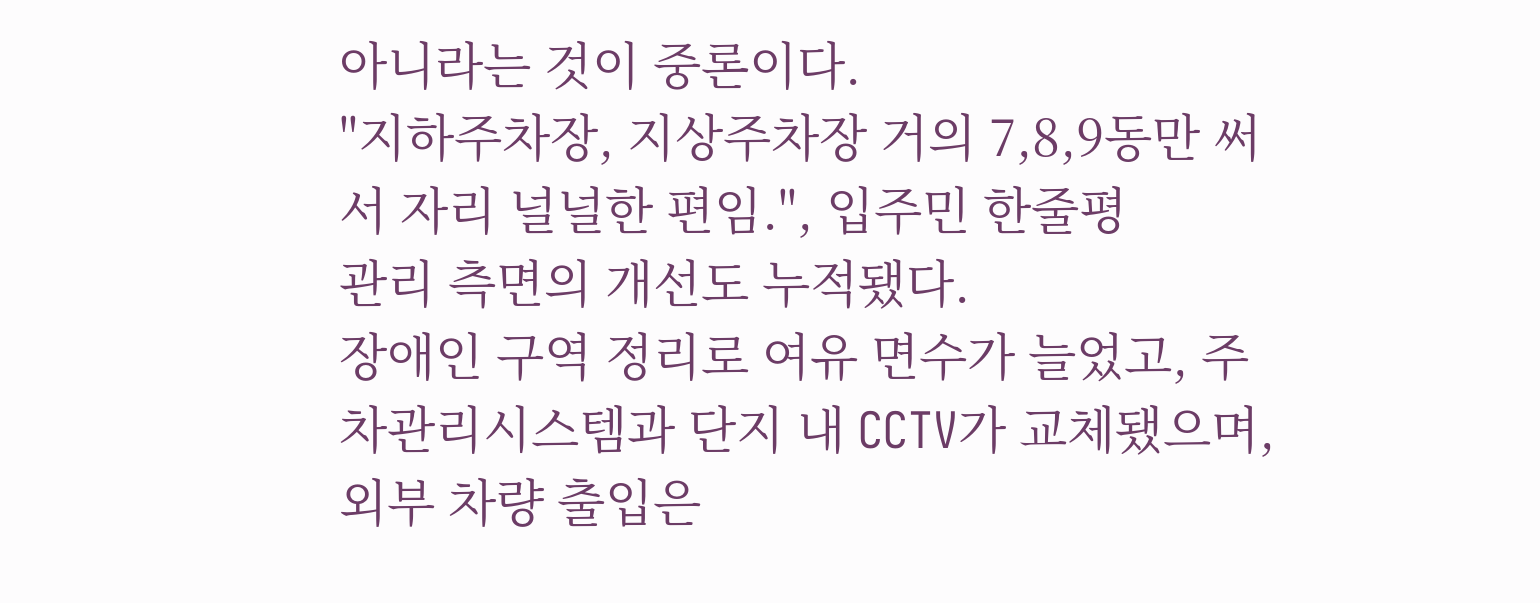아니라는 것이 중론이다.
"지하주차장, 지상주차장 거의 7,8,9동만 써서 자리 널널한 편임.", 입주민 한줄평
관리 측면의 개선도 누적됐다.
장애인 구역 정리로 여유 면수가 늘었고, 주차관리시스템과 단지 내 CCTV가 교체됐으며, 외부 차량 출입은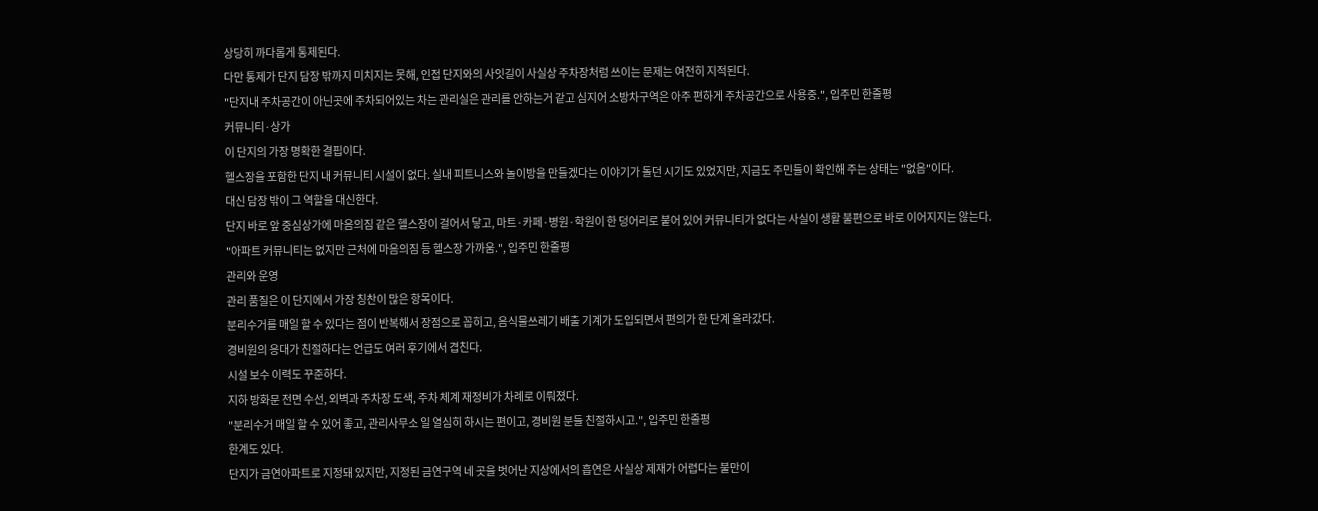상당히 까다롭게 통제된다.
다만 통제가 단지 담장 밖까지 미치지는 못해, 인접 단지와의 사잇길이 사실상 주차장처럼 쓰이는 문제는 여전히 지적된다.
"단지내 주차공간이 아닌곳에 주차되어있는 차는 관리실은 관리를 안하는거 같고 심지어 소방차구역은 아주 편하게 주차공간으로 사용중.", 입주민 한줄평
커뮤니티·상가
이 단지의 가장 명확한 결핍이다.
헬스장을 포함한 단지 내 커뮤니티 시설이 없다. 실내 피트니스와 놀이방을 만들겠다는 이야기가 돌던 시기도 있었지만, 지금도 주민들이 확인해 주는 상태는 "없음"이다.
대신 담장 밖이 그 역할을 대신한다.
단지 바로 앞 중심상가에 마음의짐 같은 헬스장이 걸어서 닿고, 마트·카페·병원·학원이 한 덩어리로 붙어 있어 커뮤니티가 없다는 사실이 생활 불편으로 바로 이어지지는 않는다.
"아파트 커뮤니티는 없지만 근처에 마음의짐 등 헬스장 가까움.", 입주민 한줄평
관리와 운영
관리 품질은 이 단지에서 가장 칭찬이 많은 항목이다.
분리수거를 매일 할 수 있다는 점이 반복해서 장점으로 꼽히고, 음식물쓰레기 배출 기계가 도입되면서 편의가 한 단계 올라갔다.
경비원의 응대가 친절하다는 언급도 여러 후기에서 겹친다.
시설 보수 이력도 꾸준하다.
지하 방화문 전면 수선, 외벽과 주차장 도색, 주차 체계 재정비가 차례로 이뤄졌다.
"분리수거 매일 할 수 있어 좋고, 관리사무소 일 열심히 하시는 편이고, 경비원 분들 친절하시고.", 입주민 한줄평
한계도 있다.
단지가 금연아파트로 지정돼 있지만, 지정된 금연구역 네 곳을 벗어난 지상에서의 흡연은 사실상 제재가 어렵다는 불만이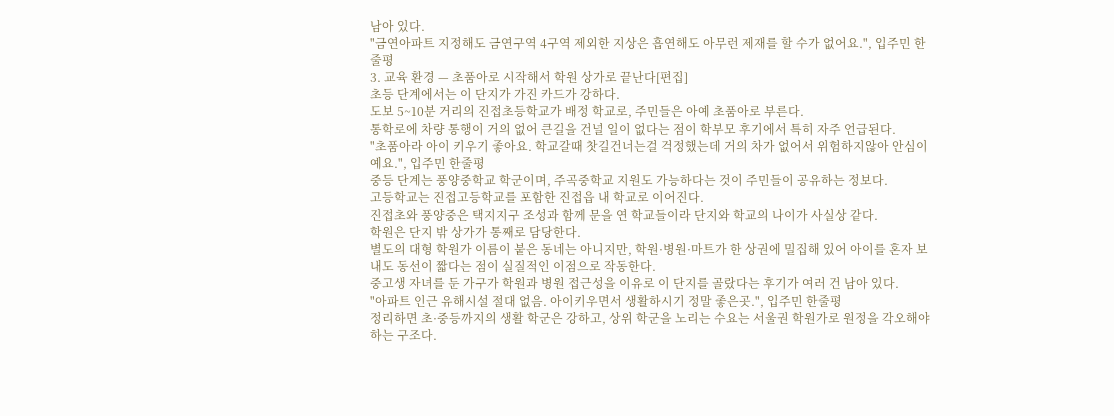남아 있다.
"금연아파트 지정해도 금연구역 4구역 제외한 지상은 흡연해도 아무런 제재를 할 수가 없어요.", 입주민 한줄평
3. 교육 환경 — 초품아로 시작해서 학원 상가로 끝난다[편집]
초등 단계에서는 이 단지가 가진 카드가 강하다.
도보 5~10분 거리의 진접초등학교가 배정 학교로, 주민들은 아예 초품아로 부른다.
통학로에 차량 통행이 거의 없어 큰길을 건널 일이 없다는 점이 학부모 후기에서 특히 자주 언급된다.
"초품아라 아이 키우기 좋아요. 학교갈때 찻길건너는걸 걱정했는데 거의 차가 없어서 위험하지않아 안심이예요.", 입주민 한줄평
중등 단계는 풍양중학교 학군이며, 주곡중학교 지원도 가능하다는 것이 주민들이 공유하는 정보다.
고등학교는 진접고등학교를 포함한 진접읍 내 학교로 이어진다.
진접초와 풍양중은 택지지구 조성과 함께 문을 연 학교들이라 단지와 학교의 나이가 사실상 같다.
학원은 단지 밖 상가가 통째로 담당한다.
별도의 대형 학원가 이름이 붙은 동네는 아니지만, 학원·병원·마트가 한 상권에 밀집해 있어 아이를 혼자 보내도 동선이 짧다는 점이 실질적인 이점으로 작동한다.
중고생 자녀를 둔 가구가 학원과 병원 접근성을 이유로 이 단지를 골랐다는 후기가 여러 건 남아 있다.
"아파트 인근 유해시설 절대 없음. 아이키우면서 생활하시기 정말 좋은곳.", 입주민 한줄평
정리하면 초·중등까지의 생활 학군은 강하고, 상위 학군을 노리는 수요는 서울권 학원가로 원정을 각오해야 하는 구조다.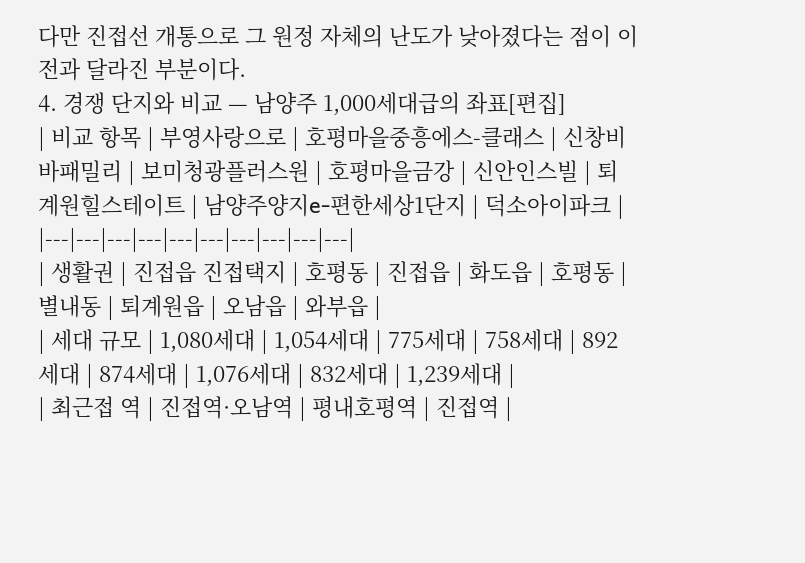다만 진접선 개통으로 그 원정 자체의 난도가 낮아졌다는 점이 이전과 달라진 부분이다.
4. 경쟁 단지와 비교 — 남양주 1,000세대급의 좌표[편집]
| 비교 항목 | 부영사랑으로 | 호평마을중흥에스-클래스 | 신창비바패밀리 | 보미청광플러스원 | 호평마을금강 | 신안인스빌 | 퇴계원힐스테이트 | 남양주양지e-편한세상1단지 | 덕소아이파크 |
|---|---|---|---|---|---|---|---|---|---|
| 생활권 | 진접읍 진접택지 | 호평동 | 진접읍 | 화도읍 | 호평동 | 별내동 | 퇴계원읍 | 오남읍 | 와부읍 |
| 세대 규모 | 1,080세대 | 1,054세대 | 775세대 | 758세대 | 892세대 | 874세대 | 1,076세대 | 832세대 | 1,239세대 |
| 최근접 역 | 진접역·오남역 | 평내호평역 | 진접역 |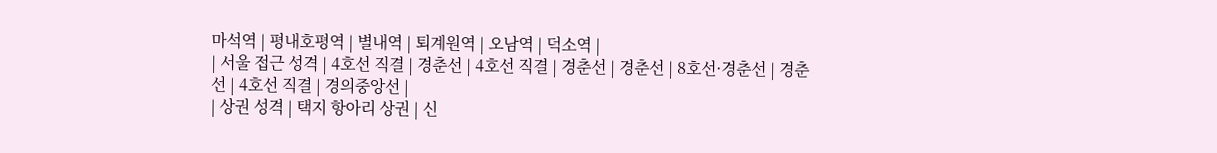마석역 | 평내호평역 | 별내역 | 퇴계원역 | 오남역 | 덕소역 |
| 서울 접근 성격 | 4호선 직결 | 경춘선 | 4호선 직결 | 경춘선 | 경춘선 | 8호선·경춘선 | 경춘선 | 4호선 직결 | 경의중앙선 |
| 상권 성격 | 택지 항아리 상권 | 신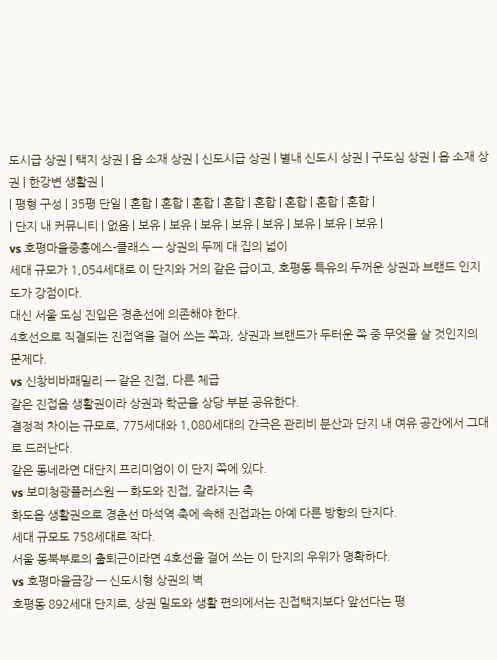도시급 상권 | 택지 상권 | 읍 소재 상권 | 신도시급 상권 | 별내 신도시 상권 | 구도심 상권 | 읍 소재 상권 | 한강변 생활권 |
| 평형 구성 | 35평 단일 | 혼합 | 혼합 | 혼합 | 혼합 | 혼합 | 혼합 | 혼합 | 혼합 |
| 단지 내 커뮤니티 | 없음 | 보유 | 보유 | 보유 | 보유 | 보유 | 보유 | 보유 | 보유 |
vs 호평마을중흥에스-클래스 — 상권의 두께 대 집의 넓이
세대 규모가 1,054세대로 이 단지와 거의 같은 급이고, 호평동 특유의 두꺼운 상권과 브랜드 인지도가 강점이다.
대신 서울 도심 진입은 경춘선에 의존해야 한다.
4호선으로 직결되는 진접역을 걸어 쓰는 쪽과, 상권과 브랜드가 두터운 쪽 중 무엇을 살 것인지의 문제다.
vs 신창비바패밀리 — 같은 진접, 다른 체급
같은 진접읍 생활권이라 상권과 학군을 상당 부분 공유한다.
결정적 차이는 규모로, 775세대와 1,080세대의 간극은 관리비 분산과 단지 내 여유 공간에서 그대로 드러난다.
같은 동네라면 대단지 프리미엄이 이 단지 쪽에 있다.
vs 보미청광플러스원 — 화도와 진접, 갈라지는 축
화도읍 생활권으로 경춘선 마석역 축에 속해 진접과는 아예 다른 방향의 단지다.
세대 규모도 758세대로 작다.
서울 동북부로의 출퇴근이라면 4호선을 걸어 쓰는 이 단지의 우위가 명확하다.
vs 호평마을금강 — 신도시형 상권의 벽
호평동 892세대 단지로, 상권 밀도와 생활 편의에서는 진접택지보다 앞선다는 평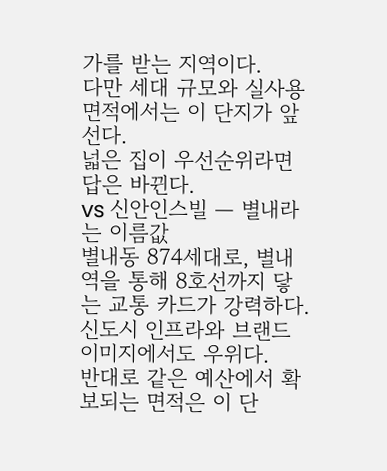가를 받는 지역이다.
다만 세대 규모와 실사용 면적에서는 이 단지가 앞선다.
넓은 집이 우선순위라면 답은 바뀐다.
vs 신안인스빌 — 별내라는 이름값
별내동 874세대로, 별내역을 통해 8호선까지 닿는 교통 카드가 강력하다.
신도시 인프라와 브랜드 이미지에서도 우위다.
반대로 같은 예산에서 확보되는 면적은 이 단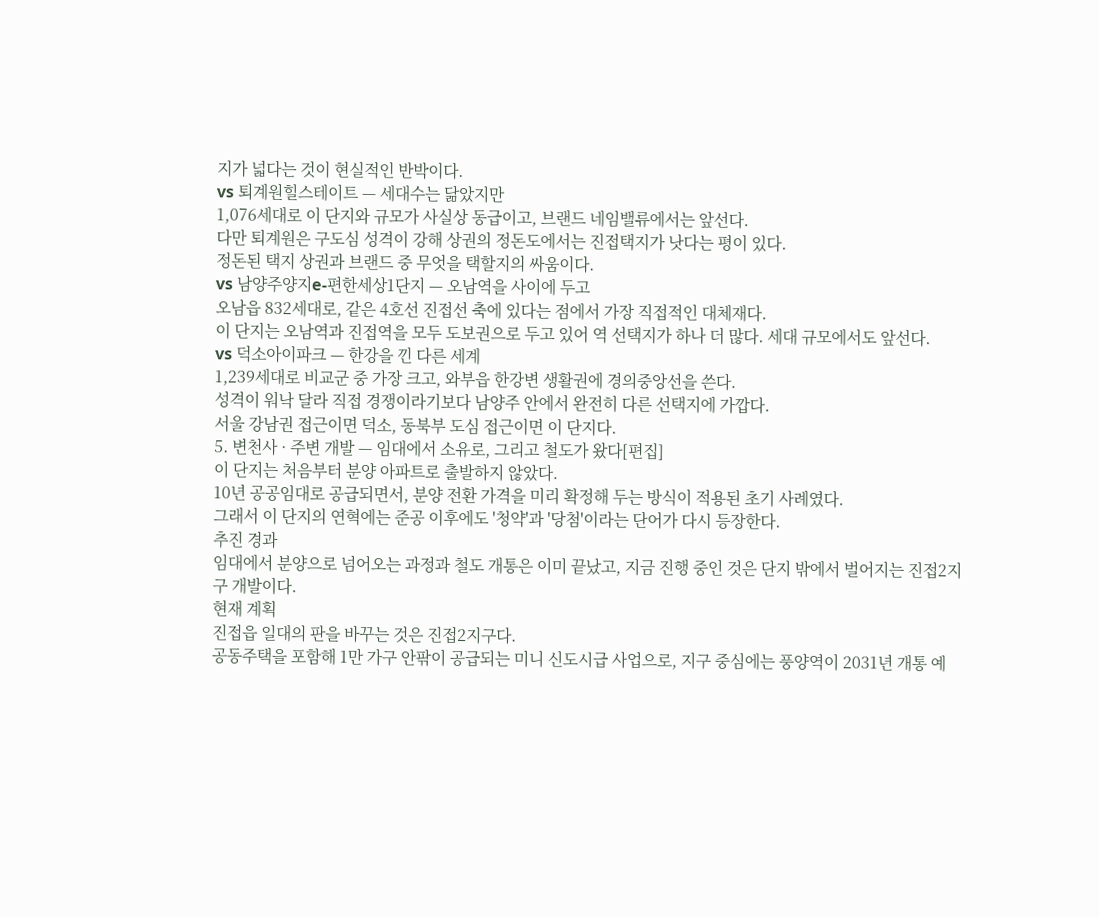지가 넓다는 것이 현실적인 반박이다.
vs 퇴계원힐스테이트 — 세대수는 닮았지만
1,076세대로 이 단지와 규모가 사실상 동급이고, 브랜드 네임밸류에서는 앞선다.
다만 퇴계원은 구도심 성격이 강해 상권의 정돈도에서는 진접택지가 낫다는 평이 있다.
정돈된 택지 상권과 브랜드 중 무엇을 택할지의 싸움이다.
vs 남양주양지e-편한세상1단지 — 오남역을 사이에 두고
오남읍 832세대로, 같은 4호선 진접선 축에 있다는 점에서 가장 직접적인 대체재다.
이 단지는 오남역과 진접역을 모두 도보권으로 두고 있어 역 선택지가 하나 더 많다. 세대 규모에서도 앞선다.
vs 덕소아이파크 — 한강을 낀 다른 세계
1,239세대로 비교군 중 가장 크고, 와부읍 한강변 생활권에 경의중앙선을 쓴다.
성격이 워낙 달라 직접 경쟁이라기보다 남양주 안에서 완전히 다른 선택지에 가깝다.
서울 강남권 접근이면 덕소, 동북부 도심 접근이면 이 단지다.
5. 변천사 · 주변 개발 — 임대에서 소유로, 그리고 철도가 왔다[편집]
이 단지는 처음부터 분양 아파트로 출발하지 않았다.
10년 공공임대로 공급되면서, 분양 전환 가격을 미리 확정해 두는 방식이 적용된 초기 사례였다.
그래서 이 단지의 연혁에는 준공 이후에도 '청약'과 '당첨'이라는 단어가 다시 등장한다.
추진 경과
임대에서 분양으로 넘어오는 과정과 철도 개통은 이미 끝났고, 지금 진행 중인 것은 단지 밖에서 벌어지는 진접2지구 개발이다.
현재 계획
진접읍 일대의 판을 바꾸는 것은 진접2지구다.
공동주택을 포함해 1만 가구 안팎이 공급되는 미니 신도시급 사업으로, 지구 중심에는 풍양역이 2031년 개통 예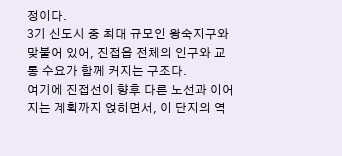정이다.
3기 신도시 중 최대 규모인 왕숙지구와 맞붙어 있어, 진접읍 전체의 인구와 교통 수요가 함께 커지는 구조다.
여기에 진접선이 향후 다른 노선과 이어지는 계획까지 얹히면서, 이 단지의 역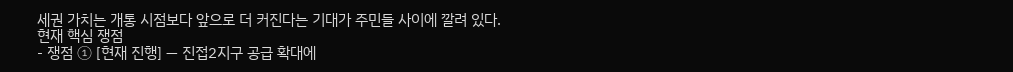세권 가치는 개통 시점보다 앞으로 더 커진다는 기대가 주민들 사이에 깔려 있다.
현재 핵심 쟁점
- 쟁점 ① [현재 진행] — 진접2지구 공급 확대에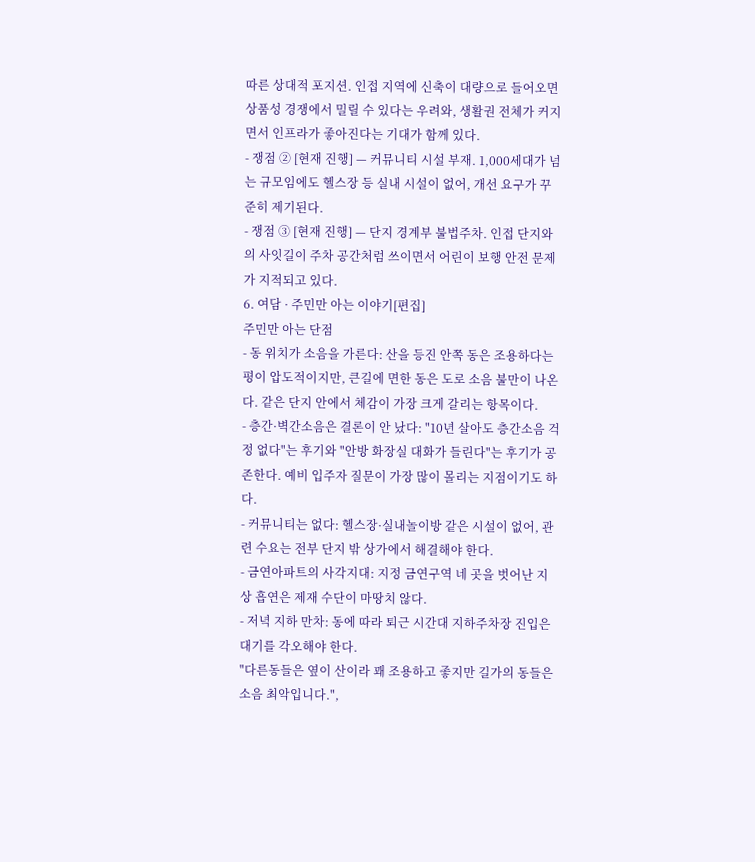따른 상대적 포지션. 인접 지역에 신축이 대량으로 들어오면 상품성 경쟁에서 밀릴 수 있다는 우려와, 생활권 전체가 커지면서 인프라가 좋아진다는 기대가 함께 있다.
- 쟁점 ② [현재 진행] — 커뮤니티 시설 부재. 1,000세대가 넘는 규모임에도 헬스장 등 실내 시설이 없어, 개선 요구가 꾸준히 제기된다.
- 쟁점 ③ [현재 진행] — 단지 경계부 불법주차. 인접 단지와의 사잇길이 주차 공간처럼 쓰이면서 어린이 보행 안전 문제가 지적되고 있다.
6. 여담 · 주민만 아는 이야기[편집]
주민만 아는 단점
- 동 위치가 소음을 가른다: 산을 등진 안쪽 동은 조용하다는 평이 압도적이지만, 큰길에 면한 동은 도로 소음 불만이 나온다. 같은 단지 안에서 체감이 가장 크게 갈리는 항목이다.
- 층간·벽간소음은 결론이 안 났다: "10년 살아도 층간소음 걱정 없다"는 후기와 "안방 화장실 대화가 들린다"는 후기가 공존한다. 예비 입주자 질문이 가장 많이 몰리는 지점이기도 하다.
- 커뮤니티는 없다: 헬스장·실내놀이방 같은 시설이 없어, 관련 수요는 전부 단지 밖 상가에서 해결해야 한다.
- 금연아파트의 사각지대: 지정 금연구역 네 곳을 벗어난 지상 흡연은 제재 수단이 마땅치 않다.
- 저녁 지하 만차: 동에 따라 퇴근 시간대 지하주차장 진입은 대기를 각오해야 한다.
"다른동들은 옆이 산이라 꽤 조용하고 좋지만 길가의 동들은 소음 최악입니다.",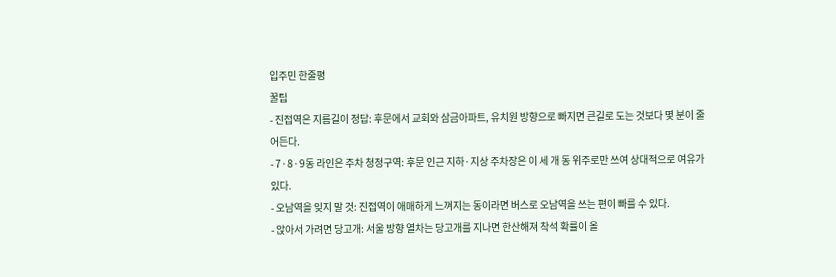입주민 한줄평
꿀팁
- 진접역은 지름길이 정답: 후문에서 교회와 삼금아파트, 유치원 방향으로 빠지면 큰길로 도는 것보다 몇 분이 줄어든다.
- 7·8·9동 라인은 주차 청정구역: 후문 인근 지하·지상 주차장은 이 세 개 동 위주로만 쓰여 상대적으로 여유가 있다.
- 오남역을 잊지 말 것: 진접역이 애매하게 느껴지는 동이라면 버스로 오남역을 쓰는 편이 빠를 수 있다.
- 앉아서 가려면 당고개: 서울 방향 열차는 당고개를 지나면 한산해져 착석 확률이 올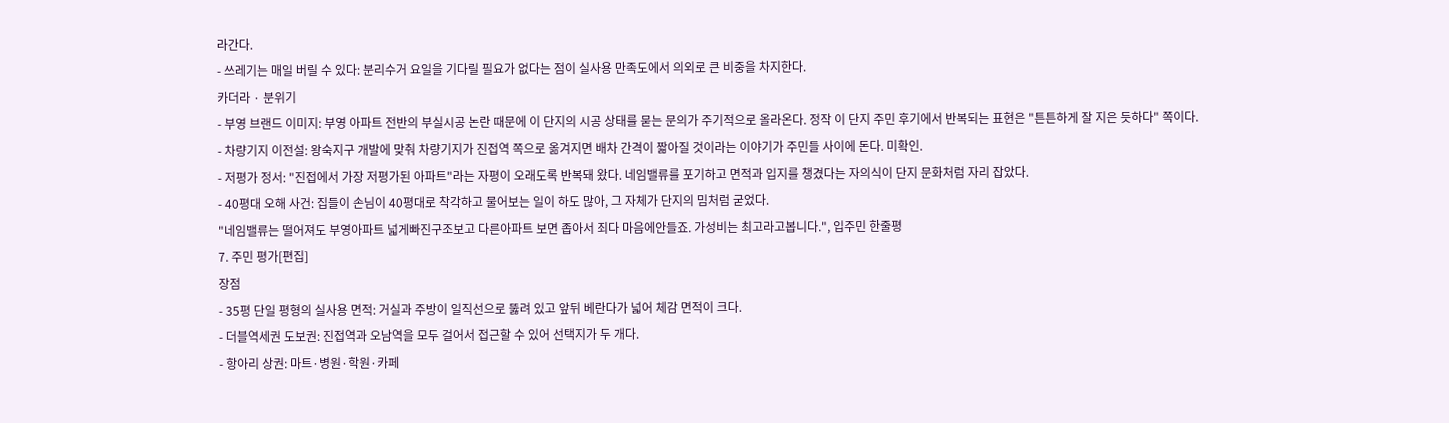라간다.
- 쓰레기는 매일 버릴 수 있다: 분리수거 요일을 기다릴 필요가 없다는 점이 실사용 만족도에서 의외로 큰 비중을 차지한다.
카더라 · 분위기
- 부영 브랜드 이미지: 부영 아파트 전반의 부실시공 논란 때문에 이 단지의 시공 상태를 묻는 문의가 주기적으로 올라온다. 정작 이 단지 주민 후기에서 반복되는 표현은 "튼튼하게 잘 지은 듯하다" 쪽이다.
- 차량기지 이전설: 왕숙지구 개발에 맞춰 차량기지가 진접역 쪽으로 옮겨지면 배차 간격이 짧아질 것이라는 이야기가 주민들 사이에 돈다. 미확인.
- 저평가 정서: "진접에서 가장 저평가된 아파트"라는 자평이 오래도록 반복돼 왔다. 네임밸류를 포기하고 면적과 입지를 챙겼다는 자의식이 단지 문화처럼 자리 잡았다.
- 40평대 오해 사건: 집들이 손님이 40평대로 착각하고 물어보는 일이 하도 많아, 그 자체가 단지의 밈처럼 굳었다.
"네임밸류는 떨어져도 부영아파트 넓게빠진구조보고 다른아파트 보면 좁아서 죄다 마음에안들죠. 가성비는 최고라고봅니다.", 입주민 한줄평
7. 주민 평가[편집]
장점
- 35평 단일 평형의 실사용 면적: 거실과 주방이 일직선으로 뚫려 있고 앞뒤 베란다가 넓어 체감 면적이 크다.
- 더블역세권 도보권: 진접역과 오남역을 모두 걸어서 접근할 수 있어 선택지가 두 개다.
- 항아리 상권: 마트·병원·학원·카페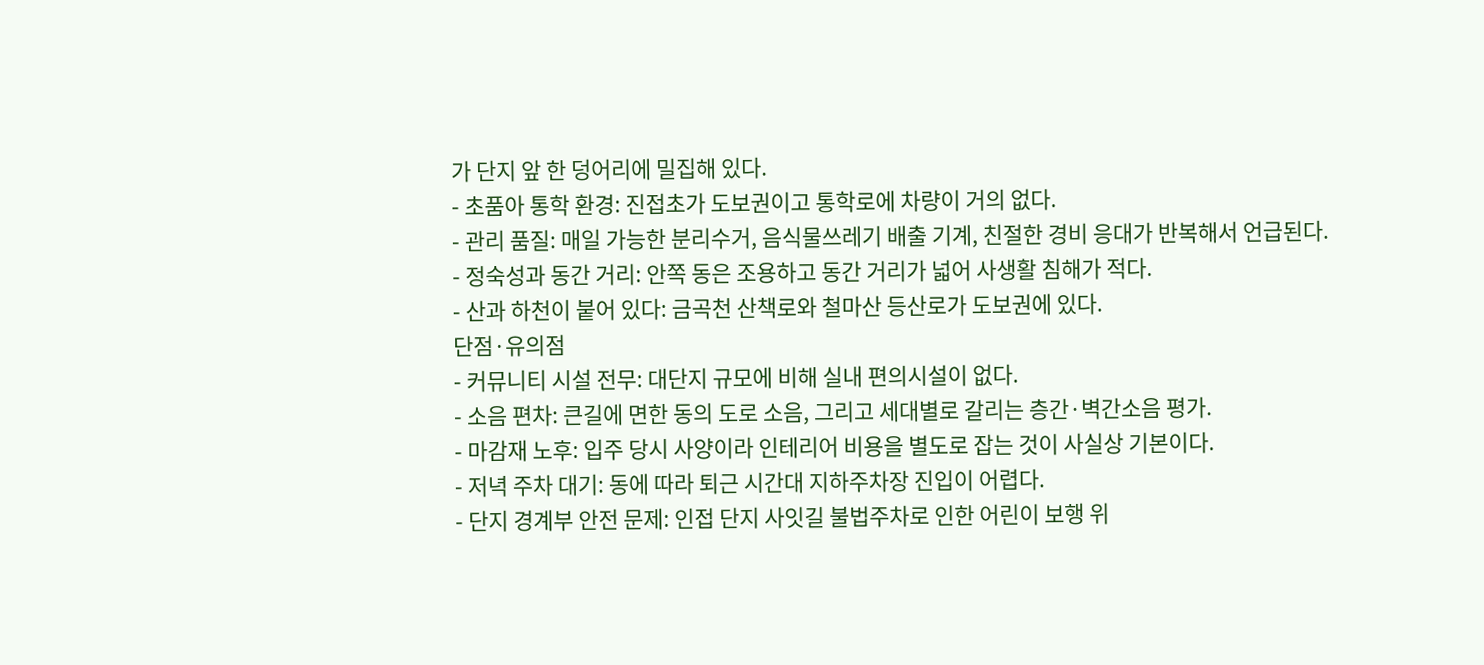가 단지 앞 한 덩어리에 밀집해 있다.
- 초품아 통학 환경: 진접초가 도보권이고 통학로에 차량이 거의 없다.
- 관리 품질: 매일 가능한 분리수거, 음식물쓰레기 배출 기계, 친절한 경비 응대가 반복해서 언급된다.
- 정숙성과 동간 거리: 안쪽 동은 조용하고 동간 거리가 넓어 사생활 침해가 적다.
- 산과 하천이 붙어 있다: 금곡천 산책로와 철마산 등산로가 도보권에 있다.
단점·유의점
- 커뮤니티 시설 전무: 대단지 규모에 비해 실내 편의시설이 없다.
- 소음 편차: 큰길에 면한 동의 도로 소음, 그리고 세대별로 갈리는 층간·벽간소음 평가.
- 마감재 노후: 입주 당시 사양이라 인테리어 비용을 별도로 잡는 것이 사실상 기본이다.
- 저녁 주차 대기: 동에 따라 퇴근 시간대 지하주차장 진입이 어렵다.
- 단지 경계부 안전 문제: 인접 단지 사잇길 불법주차로 인한 어린이 보행 위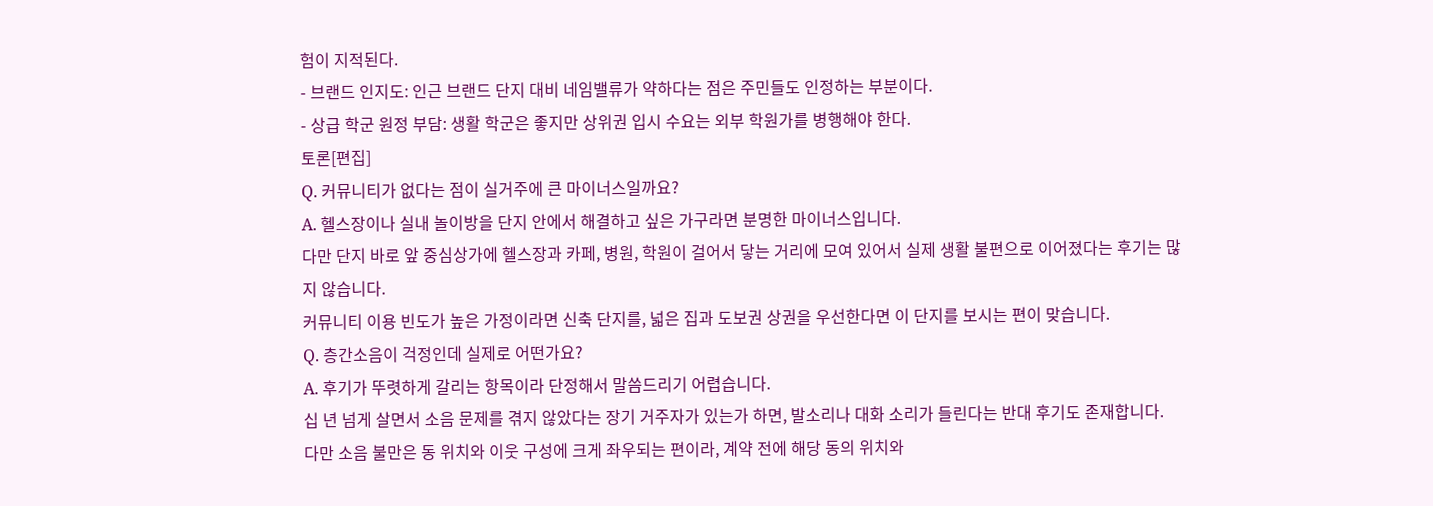험이 지적된다.
- 브랜드 인지도: 인근 브랜드 단지 대비 네임밸류가 약하다는 점은 주민들도 인정하는 부분이다.
- 상급 학군 원정 부담: 생활 학군은 좋지만 상위권 입시 수요는 외부 학원가를 병행해야 한다.
토론[편집]
Q. 커뮤니티가 없다는 점이 실거주에 큰 마이너스일까요?
A. 헬스장이나 실내 놀이방을 단지 안에서 해결하고 싶은 가구라면 분명한 마이너스입니다.
다만 단지 바로 앞 중심상가에 헬스장과 카페, 병원, 학원이 걸어서 닿는 거리에 모여 있어서 실제 생활 불편으로 이어졌다는 후기는 많지 않습니다.
커뮤니티 이용 빈도가 높은 가정이라면 신축 단지를, 넓은 집과 도보권 상권을 우선한다면 이 단지를 보시는 편이 맞습니다.
Q. 층간소음이 걱정인데 실제로 어떤가요?
A. 후기가 뚜렷하게 갈리는 항목이라 단정해서 말씀드리기 어렵습니다.
십 년 넘게 살면서 소음 문제를 겪지 않았다는 장기 거주자가 있는가 하면, 발소리나 대화 소리가 들린다는 반대 후기도 존재합니다.
다만 소음 불만은 동 위치와 이웃 구성에 크게 좌우되는 편이라, 계약 전에 해당 동의 위치와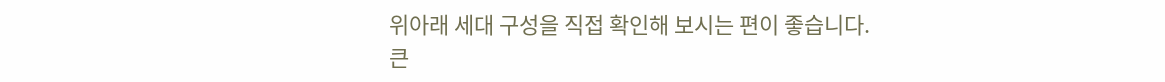위아래 세대 구성을 직접 확인해 보시는 편이 좋습니다.
큰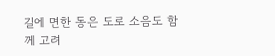길에 면한 동은 도로 소음도 함께 고려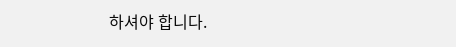하셔야 합니다.